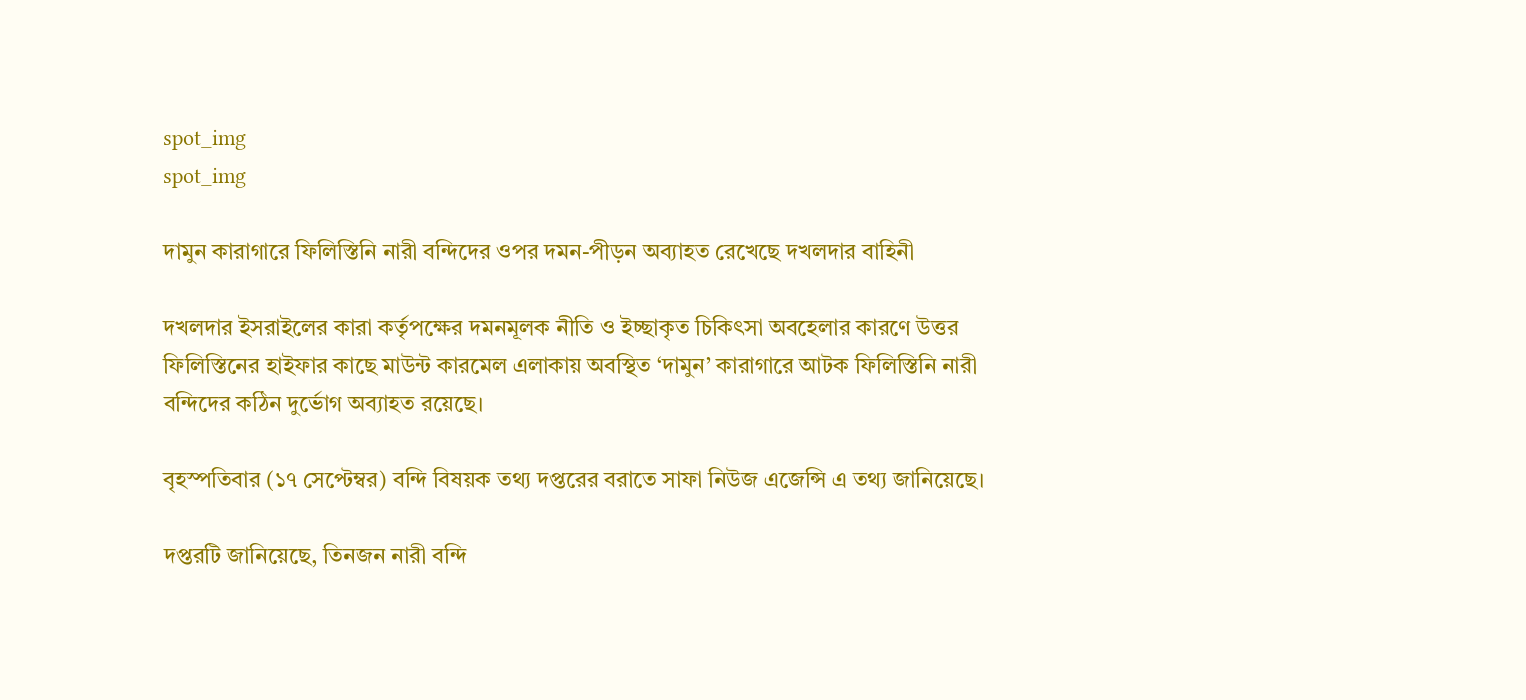spot_img
spot_img

দামুন কারাগারে ফিলিস্তিনি নারী বন্দিদের ওপর দমন-পীড়ন অব্যাহত রেখেছে দখলদার বাহিনী

দখলদার ইসরাইলের কারা কর্তৃপক্ষের দমনমূলক নীতি ও ইচ্ছাকৃত চিকিৎসা অবহেলার কারণে উত্তর ফিলিস্তিনের হাইফার কাছে মাউন্ট কারমেল এলাকায় অবস্থিত ‘দামুন’ কারাগারে আটক ফিলিস্তিনি নারী বন্দিদের কঠিন দুর্ভোগ অব্যাহত রয়েছে।

বৃহস্পতিবার (১৭ সেপ্টেম্বর) বন্দি বিষয়ক তথ্য দপ্তরের বরাতে সাফা নিউজ এজেন্সি এ তথ্য জানিয়েছে।

দপ্তরটি জানিয়েছে, তিনজন নারী বন্দি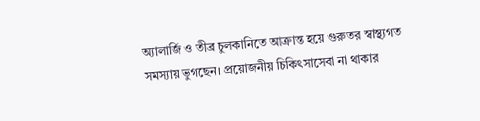অ্যালার্জি ও তীব্র চুলকানিতে আক্রান্ত হয়ে গুরুতর স্বাস্থ্যগত সমস্যায় ভুগছেন। প্রয়োজনীয় চিকিৎসাসেবা না থাকার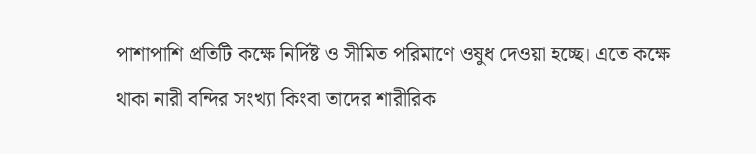পাশাপাশি প্রতিটি কক্ষে নির্দিষ্ট ও সীমিত পরিমাণে ওষুধ দেওয়া হচ্ছে। এতে কক্ষে থাকা নারী বন্দির সংখ্যা কিংবা তাদের শারীরিক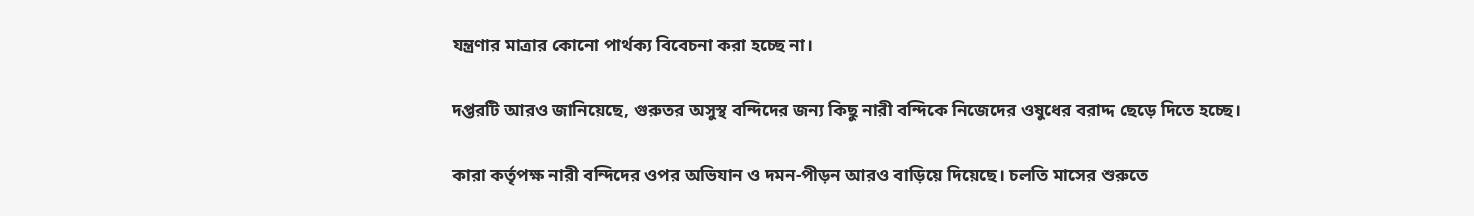যন্ত্রণার মাত্রার কোনো পার্থক্য বিবেচনা করা হচ্ছে না।

দপ্তরটি আরও জানিয়েছে, গুরুতর অসুস্থ বন্দিদের জন্য কিছু নারী বন্দিকে নিজেদের ওষুধের বরাদ্দ ছেড়ে দিতে হচ্ছে।

কারা কর্তৃপক্ষ নারী বন্দিদের ওপর অভিযান ও দমন-পীড়ন আরও বাড়িয়ে দিয়েছে। চলতি মাসের শুরুতে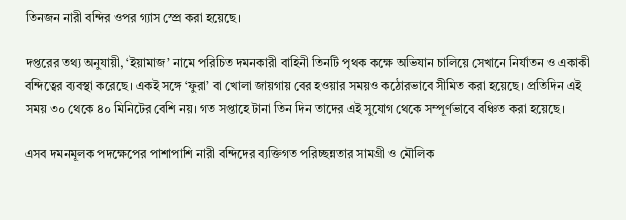তিনজন নারী বন্দির ওপর গ্যাস স্প্রে করা হয়েছে।

দপ্তরের তথ্য অনুযায়ী, ‘ইয়ামাজ’ নামে পরিচিত দমনকারী বাহিনী তিনটি পৃথক কক্ষে অভিযান চালিয়ে সেখানে নির্যাতন ও একাকী বন্দিত্বের ব্যবস্থা করেছে। একই সঙ্গে ‘ফুরা’ বা খোলা জায়গায় বের হওয়ার সময়ও কঠোরভাবে সীমিত করা হয়েছে। প্রতিদিন এই সময় ৩০ থেকে ৪০ মিনিটের বেশি নয়। গত সপ্তাহে টানা তিন দিন তাদের এই সুযোগ থেকে সম্পূর্ণভাবে বঞ্চিত করা হয়েছে।

এসব দমনমূলক পদক্ষেপের পাশাপাশি নারী বন্দিদের ব্যক্তিগত পরিচ্ছন্নতার সামগ্রী ও মৌলিক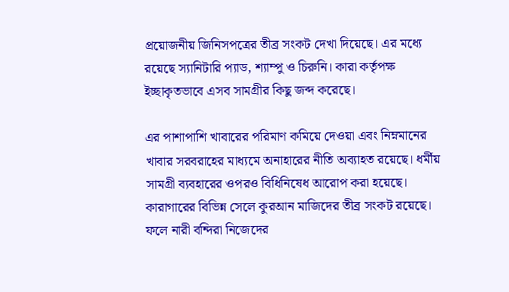প্রয়োজনীয় জিনিসপত্রের তীব্র সংকট দেখা দিয়েছে। এর মধ্যে রয়েছে স্যানিটারি প্যাড, শ্যাম্পু ও চিরুনি। কারা কর্তৃপক্ষ ইচ্ছাকৃতভাবে এসব সামগ্রীর কিছু জব্দ করেছে।

এর পাশাপাশি খাবারের পরিমাণ কমিয়ে দেওয়া এবং নিম্নমানের খাবার সরবরাহের মাধ্যমে অনাহারের নীতি অব্যাহত রয়েছে। ধর্মীয় সামগ্রী ব্যবহারের ওপরও বিধিনিষেধ আরোপ করা হয়েছে। কারাগারের বিভিন্ন সেলে কুরআন মাজিদের তীব্র সংকট রয়েছে। ফলে নারী বন্দিরা নিজেদের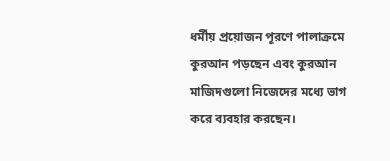ধর্মীয় প্রয়োজন পূরণে পালাক্রমে কুরআন পড়ছেন এবং কুরআন মাজিদগুলো নিজেদের মধ্যে ভাগ করে ব্যবহার করছেন।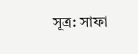সূত্র: সাফা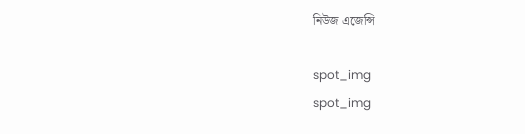নিউজ এজেন্সি

spot_img
spot_img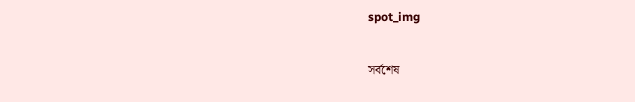spot_img

সর্বশেষ